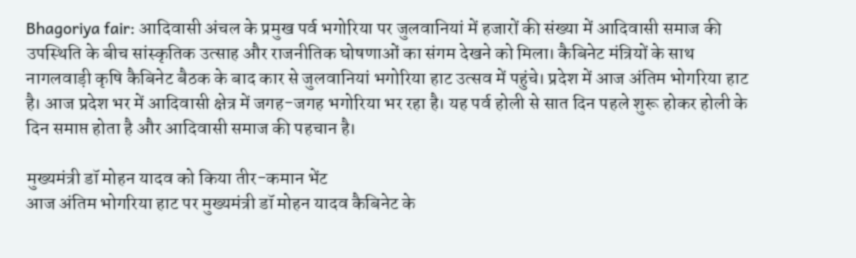Bhagoriya fair: आदिवासी अंचल के प्रमुख पर्व भगोरिया पर जुलवानियां में हजारों की संख्या में आदिवासी समाज की उपस्थिति के बीच सांस्कृतिक उत्साह और राजनीतिक घोषणाओं का संगम देखने को मिला। कैबिनेट मंत्रियों के साथ नागलवाड़ी कृषि कैबिनेट बैठक के बाद कार से जुलवानियां भगोरिया हाट उत्सव में पहुंचे। प्रदेश में आज अंतिम भोगरिया हाट है। आज प्रदेश भर में आदिवासी क्षेत्र में जगह-जगह भगोरिया भर रहा है। यह पर्व होली से सात दिन पहले शुरू होकर होली के दिन समाप्त होता है और आदिवासी समाज की पहचान है।

मुख्यमंत्री डॉ मोहन यादव को किया तीर-कमान भेंट
आज अंतिम भोगरिया हाट पर मुख्यमंत्री डॉ मोहन यादव कैबिनेट के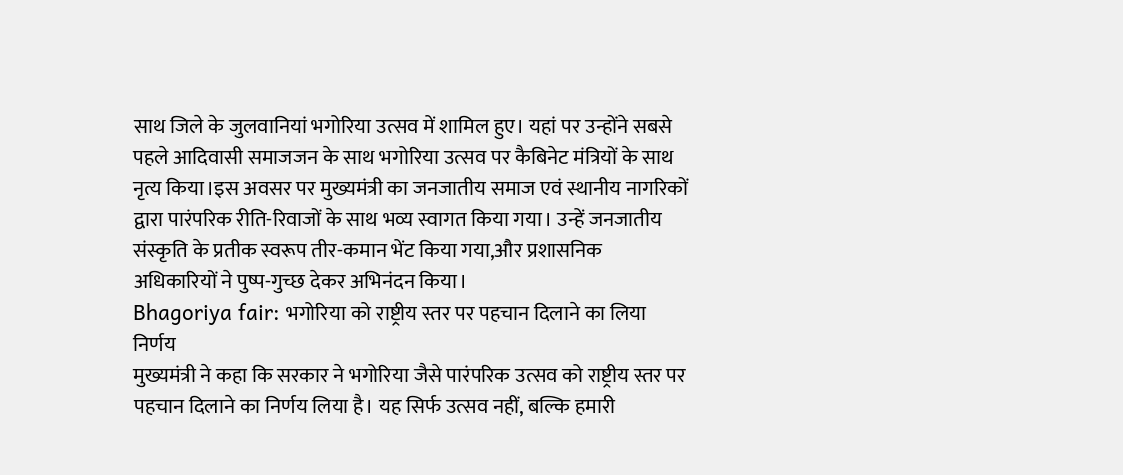साथ जिले के जुलवानियां भगोरिया उत्सव में शामिल हुए। यहां पर उन्होंने सबसे पहले आदिवासी समाजजन के साथ भगोरिया उत्सव पर कैबिनेट मंत्रियों के साथ नृत्य किया।इस अवसर पर मुख्यमंत्री का जनजातीय समाज एवं स्थानीय नागरिकों द्वारा पारंपरिक रीति-रिवाजों के साथ भव्य स्वागत किया गया। उन्हें जनजातीय संस्कृति के प्रतीक स्वरूप तीर-कमान भेंट किया गया,और प्रशासनिक अधिकारियों ने पुष्प-गुच्छ देकर अभिनंदन किया।
Bhagoriya fair: भगोरिया को राष्ट्रीय स्तर पर पहचान दिलाने का लिया निर्णय
मुख्यमंत्री ने कहा कि सरकार ने भगोरिया जैसे पारंपरिक उत्सव को राष्ट्रीय स्तर पर पहचान दिलाने का निर्णय लिया है। यह सिर्फ उत्सव नहीं, बल्कि हमारी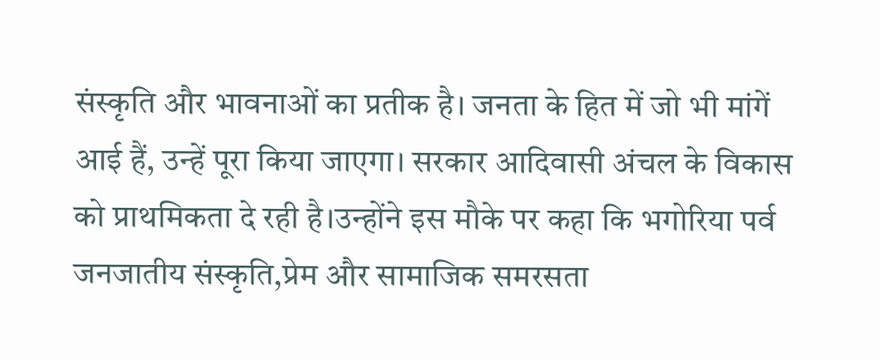संस्कृति और भावनाओं का प्रतीक है। जनता के हित में जो भी मांगें आई हैं, उन्हें पूरा किया जाएगा। सरकार आदिवासी अंचल के विकास को प्राथमिकता दे रही है।उन्होंने इस मौके पर कहा कि भगोरिया पर्व जनजातीय संस्कृति,प्रेम और सामाजिक समरसता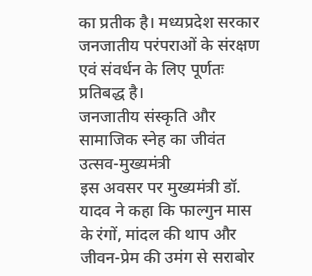का प्रतीक है। मध्यप्रदेश सरकार जनजातीय परंपराओं के संरक्षण एवं संवर्धन के लिए पूर्णतः प्रतिबद्ध है।
जनजातीय संस्कृति और सामाजिक स्नेह का जीवंत उत्सव-मुख्यमंत्री
इस अवसर पर मुख्यमंत्री डॉ. यादव ने कहा कि फाल्गुन मास के रंगों, मांदल की थाप और जीवन-प्रेम की उमंग से सराबोर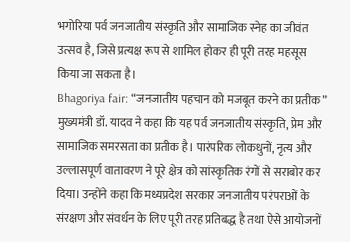भगोरिया पर्व जनजातीय संस्कृति और सामाजिक स्नेह का जीवंत उत्सव है, जिसे प्रत्यक्ष रूप से शामिल होकर ही पूरी तरह महसूस किया जा सकता है।
Bhagoriya fair: “जनजातीय पहचान को मजबूत करने का प्रतीक”
मुख्यमंत्री डॉ. यादव ने कहा कि यह पर्व जनजातीय संस्कृति, प्रेम और सामाजिक समरसता का प्रतीक है। पारंपरिक लोकधुनों, नृत्य और उल्लासपूर्ण वातावरण ने पूरे क्षेत्र को सांस्कृतिक रंगों से सराबोर कर दिया। उन्होंने कहा कि मध्यप्रदेश सरकार जनजातीय परंपराओं के संरक्षण और संवर्धन के लिए पूरी तरह प्रतिबद्ध है तथा ऐसे आयोजनों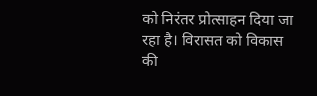को निरंतर प्रोत्साहन दिया जा रहा है। विरासत को विकास की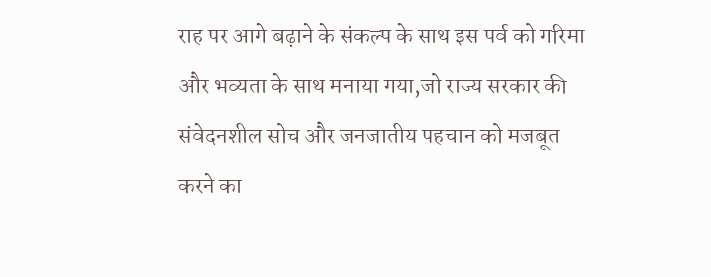राह पर आगे बढ़ाने के संकल्प के साथ इस पर्व को गरिमा और भव्यता के साथ मनाया गया,जो राज्य सरकार की संवेदनशील सोच और जनजातीय पहचान को मजबूत करने का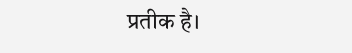प्रतीक है।